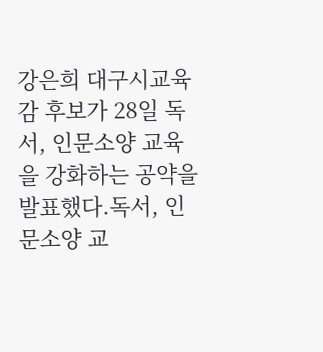강은희 대구시교육감 후보가 28일 독서, 인문소양 교육을 강화하는 공약을 발표했다.독서, 인문소양 교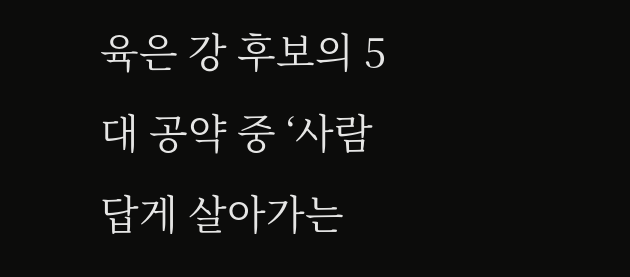육은 강 후보의 5대 공약 중 ‘사람답게 살아가는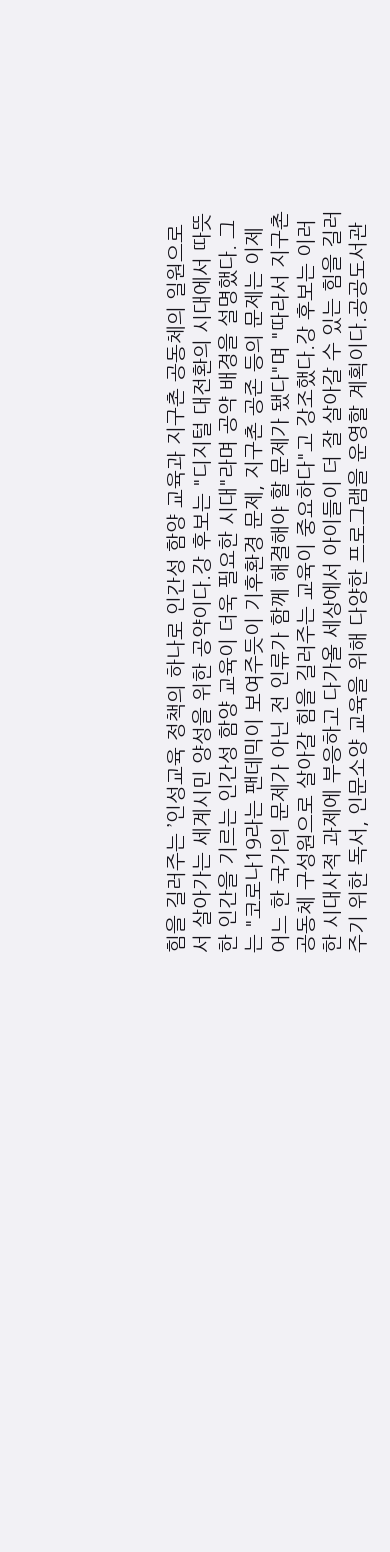힘을 길러주는 ’인성교육 정책의 하나로 인간성 함양 교육과 지구촌 공동체의 일원으로서 살아가는 세계시민 양성을 위한 공약이다.강 후보는 "디지털 대전환의 시대에서 따뜻한 인간을 기르는 인간성 함양 교육이 더욱 필요한 시대"라며 공약 배경을 설명했다. 그는 "코로나19라는 팬데믹이 보여주듯이 기후환경 문제, 지구촌 공존 등의 문제는 이제 어느 한 국가의 문제가 아닌 전 인류가 함께 해결해야 할 문제가 됐다"며 "따라서 지구촌 공동체 구성원으로 살아갈 힘을 길러주는 교육이 중요하다"고 강조했다.강 후보는 이러한 시대사적 과제에 부응하고 다가올 세상에서 아이들이 더 잘 살아갈 수 있는 힘을 길러주기 위한 독서, 인문소양 교육을 위해 다양한 프로그램을 운영할 계획이다.공공도서관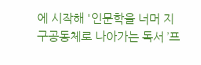에 시작해 '인문학을 너머 지구공동체로 나아가는 독서 ’프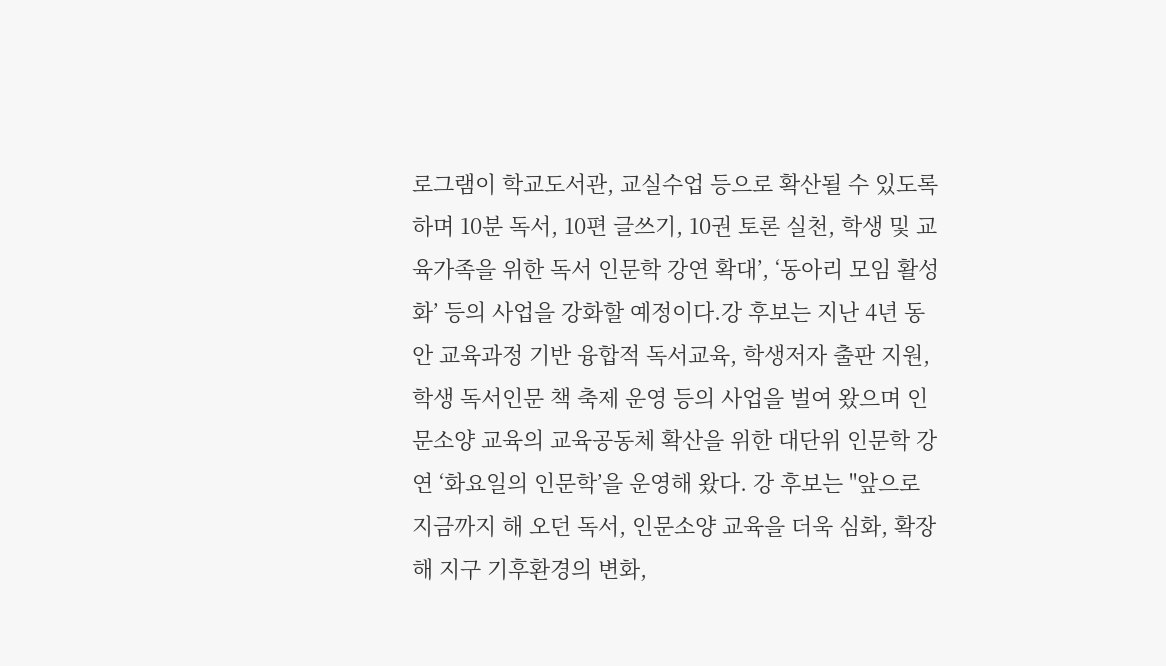로그램이 학교도서관, 교실수업 등으로 확산될 수 있도록 하며 10분 독서, 10편 글쓰기, 10권 토론 실천, 학생 및 교육가족을 위한 독서 인문학 강연 확대’, ‘동아리 모임 활성화’ 등의 사업을 강화할 예정이다.강 후보는 지난 4년 동안 교육과정 기반 융합적 독서교육, 학생저자 출판 지원, 학생 독서인문 책 축제 운영 등의 사업을 벌여 왔으며 인문소양 교육의 교육공동체 확산을 위한 대단위 인문학 강연 ‘화요일의 인문학’을 운영해 왔다. 강 후보는 "앞으로 지금까지 해 오던 독서, 인문소양 교육을 더욱 심화, 확장해 지구 기후환경의 변화,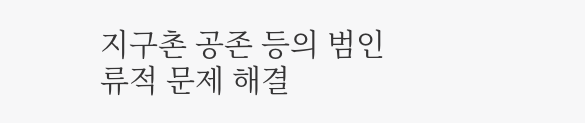지구촌 공존 등의 범인류적 문제 해결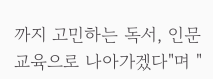까지 고민하는 독서, 인문교육으로 나아가겠다"며 "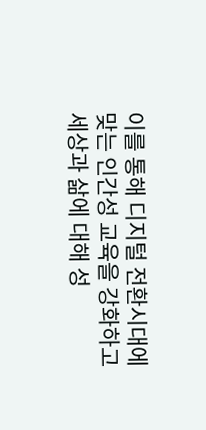이를 통해 디지털 전환시대에 맞는 인간성 교육을 강화하고 세상과 삶에 대해 성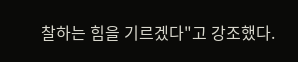찰하는 힘을 기르겠다"고 강조했다.